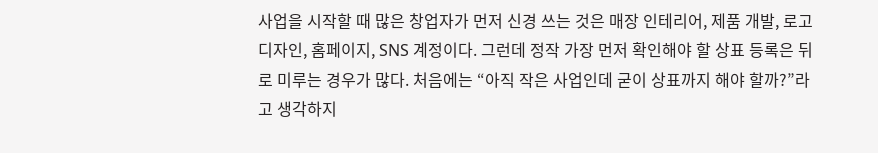사업을 시작할 때 많은 창업자가 먼저 신경 쓰는 것은 매장 인테리어, 제품 개발, 로고 디자인, 홈페이지, SNS 계정이다. 그런데 정작 가장 먼저 확인해야 할 상표 등록은 뒤로 미루는 경우가 많다. 처음에는 “아직 작은 사업인데 굳이 상표까지 해야 할까?”라고 생각하지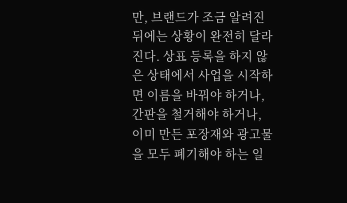만, 브랜드가 조금 알려진 뒤에는 상황이 완전히 달라진다. 상표 등록을 하지 않은 상태에서 사업을 시작하면 이름을 바꿔야 하거나, 간판을 철거해야 하거나, 이미 만든 포장재와 광고물을 모두 폐기해야 하는 일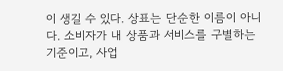이 생길 수 있다. 상표는 단순한 이름이 아니다. 소비자가 내 상품과 서비스를 구별하는 기준이고, 사업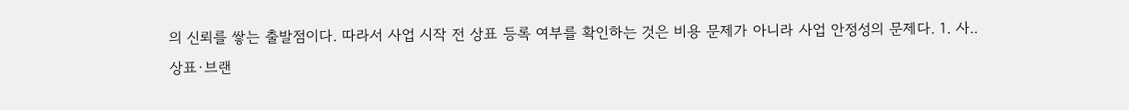의 신뢰를 쌓는 출발점이다. 따라서 사업 시작 전 상표 등록 여부를 확인하는 것은 비용 문제가 아니라 사업 안정성의 문제다. 1. 사..
상표·브랜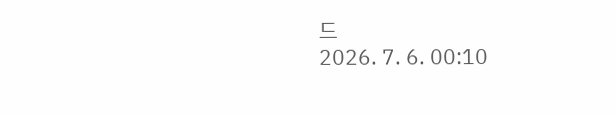드
2026. 7. 6. 00:10